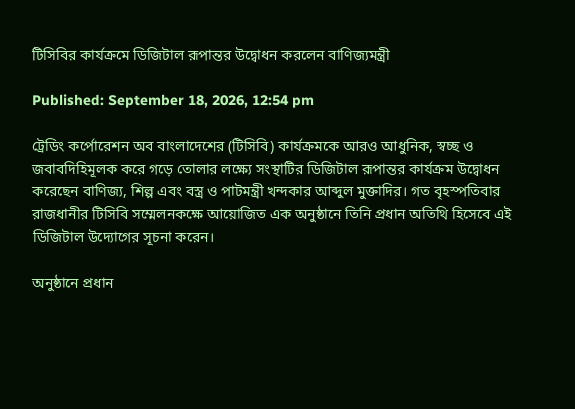টিসিবির কার্যক্রমে ডিজিটাল রূপান্তর উদ্বোধন করলেন বাণিজ্যমন্ত্রী

Published: September 18, 2026, 12:54 pm

ট্রেডিং কর্পোরেশন অব বাংলাদেশের (টিসিবি) কার্যক্রমকে আরও আধুনিক, স্বচ্ছ ও জবাবদিহিমূলক করে গড়ে তোলার লক্ষ্যে সংস্থাটির ডিজিটাল রূপান্তর কার্যক্রম উদ্বোধন করেছেন বাণিজ্য, শিল্প এবং বস্ত্র ও পাটমন্ত্রী খন্দকার আব্দুল মুক্তাদির। গত বৃহস্পতিবার রাজধানীর টিসিবি সম্মেলনকক্ষে আয়োজিত এক অনুষ্ঠানে তিনি প্রধান অতিথি হিসেবে এই ডিজিটাল উদ্যোগের সূচনা করেন।

অনুষ্ঠানে প্রধান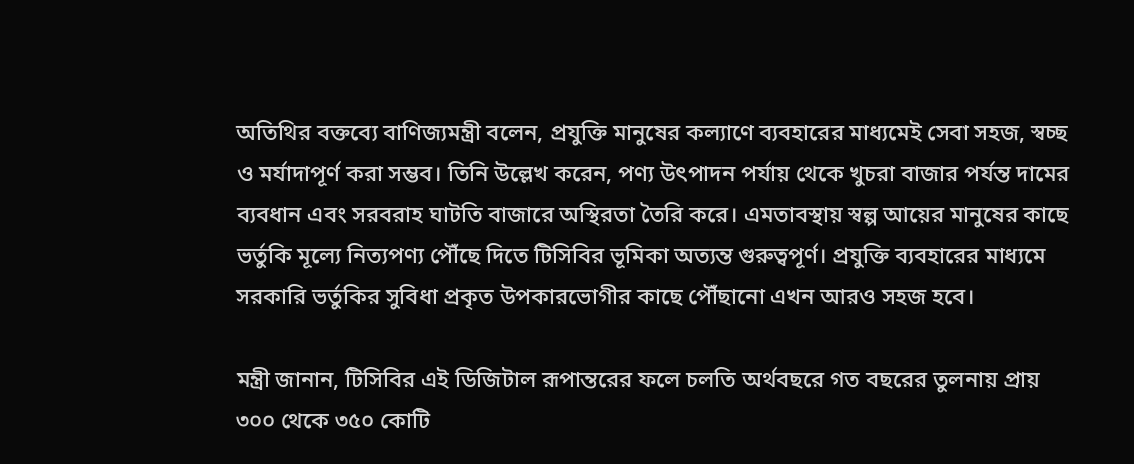অতিথির বক্তব্যে বাণিজ্যমন্ত্রী বলেন, প্রযুক্তি মানুষের কল্যাণে ব্যবহারের মাধ্যমেই সেবা সহজ, স্বচ্ছ ও মর্যাদাপূর্ণ করা সম্ভব। তিনি উল্লেখ করেন, পণ্য উৎপাদন পর্যায় থেকে খুচরা বাজার পর্যন্ত দামের ব্যবধান এবং সরবরাহ ঘাটতি বাজারে অস্থিরতা তৈরি করে। এমতাবস্থায় স্বল্প আয়ের মানুষের কাছে ভর্তুকি মূল্যে নিত্যপণ্য পৌঁছে দিতে টিসিবির ভূমিকা অত্যন্ত গুরুত্বপূর্ণ। প্রযুক্তি ব্যবহারের মাধ্যমে সরকারি ভর্তুকির সুবিধা প্রকৃত উপকারভোগীর কাছে পৌঁছানো এখন আরও সহজ হবে।

মন্ত্রী জানান, টিসিবির এই ডিজিটাল রূপান্তরের ফলে চলতি অর্থবছরে গত বছরের তুলনায় প্রায় ৩০০ থেকে ৩৫০ কোটি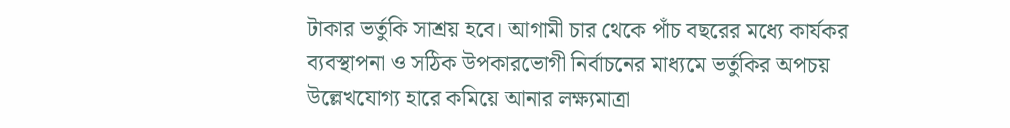টাকার ভর্তুকি সাশ্রয় হবে। আগামী চার থেকে পাঁচ বছরের মধ্যে কার্যকর ব্যবস্থাপনা ও সঠিক উপকারভোগী নির্বাচনের মাধ্যমে ভর্তুকির অপচয় উল্লেখযোগ্য হারে কমিয়ে আনার লক্ষ্যমাত্রা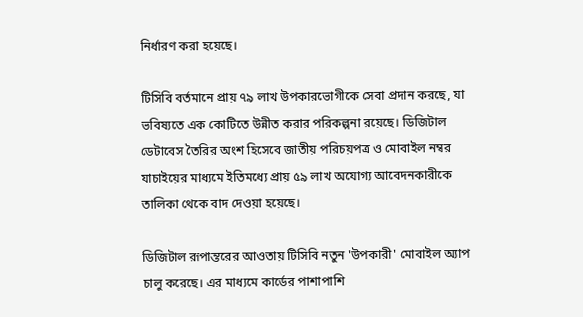নির্ধারণ করা হয়েছে।

টিসিবি বর্তমানে প্রায় ৭৯ লাখ উপকারভোগীকে সেবা প্রদান করছে, যা ভবিষ্যতে এক কোটিতে উন্নীত করার পরিকল্পনা রয়েছে। ডিজিটাল ডেটাবেস তৈরির অংশ হিসেবে জাতীয় পরিচয়পত্র ও মোবাইল নম্বর যাচাইয়ের মাধ্যমে ইতিমধ্যে প্রায় ৫৯ লাখ অযোগ্য আবেদনকারীকে তালিকা থেকে বাদ দেওয়া হয়েছে।

ডিজিটাল রূপান্তরের আওতায় টিসিবি নতুন 'উপকারী' মোবাইল অ্যাপ চালু করেছে। এর মাধ্যমে কার্ডের পাশাপাশি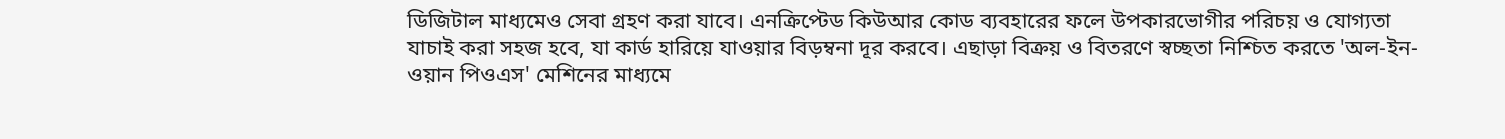ডিজিটাল মাধ্যমেও সেবা গ্রহণ করা যাবে। এনক্রিপ্টেড কিউআর কোড ব্যবহারের ফলে উপকারভোগীর পরিচয় ও যোগ্যতা যাচাই করা সহজ হবে, যা কার্ড হারিয়ে যাওয়ার বিড়ম্বনা দূর করবে। এছাড়া বিক্রয় ও বিতরণে স্বচ্ছতা নিশ্চিত করতে 'অল-ইন-ওয়ান পিওএস' মেশিনের মাধ্যমে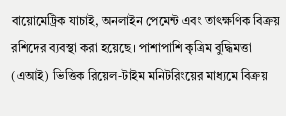বায়োমেট্রিক যাচাই, অনলাইন পেমেন্ট এবং তাৎক্ষণিক বিক্রয় রশিদের ব্যবস্থা করা হয়েছে। পাশাপাশি কৃত্রিম বুদ্ধিমত্তা (এআই) ভিত্তিক রিয়েল-টাইম মনিটরিংয়ের মাধ্যমে বিক্রয়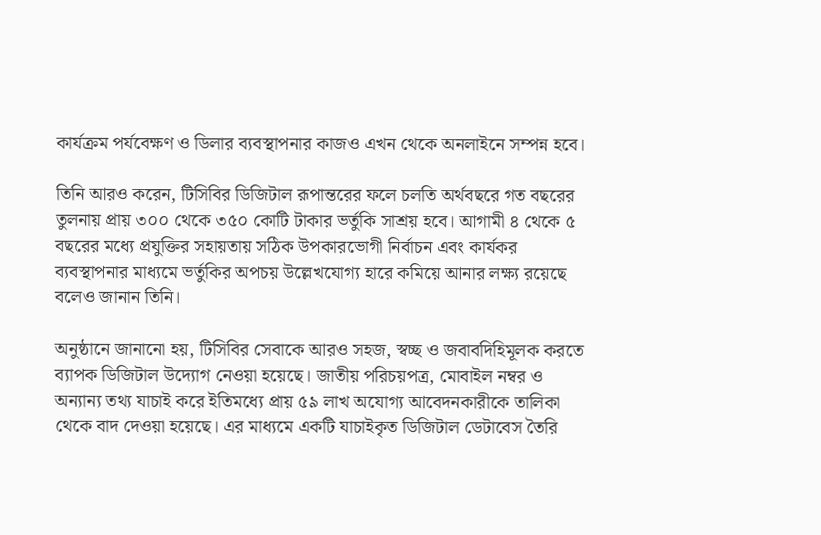কার্যক্রম পর্যবেক্ষণ ও ডিলার ব্যবস্থাপনার কাজও এখন থেকে অনলাইনে সম্পন্ন হবে।

তিনি আরও করেন, টিসিবির ডিজিটাল রূপান্তরের ফলে চলতি অর্থবছরে গত বছরের তুলনায় প্রায় ৩০০ থেকে ৩৫০ কোটি টাকার ভর্তুকি সাশ্রয় হবে। আগামী ৪ থেকে ৫ বছরের মধ্যে প্রযুক্তির সহায়তায় সঠিক উপকারভোগী নির্বাচন এবং কার্যকর ব্যবস্থাপনার মাধ্যমে ভর্তুকির অপচয় উল্লেখযোগ্য হারে কমিয়ে আনার লক্ষ্য রয়েছে বলেও জানান তিনি।

অনুষ্ঠানে জানানো হয়, টিসিবির সেবাকে আরও সহজ, স্বচ্ছ ও জবাবদিহিমূলক করতে ব্যাপক ডিজিটাল উদ্যোগ নেওয়া হয়েছে। জাতীয় পরিচয়পত্র, মোবাইল নম্বর ও অন্যান্য তথ্য যাচাই করে ইতিমধ্যে প্রায় ৫৯ লাখ অযোগ্য আবেদনকারীকে তালিকা থেকে বাদ দেওয়া হয়েছে। এর মাধ্যমে একটি যাচাইকৃত ডিজিটাল ডেটাবেস তৈরি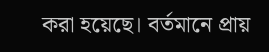করা হয়েছে। বর্তমানে প্রায়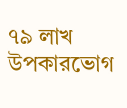৭৯ লাখ উপকারভোগ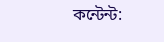কন্টেন্ট: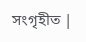সংগৃহীত |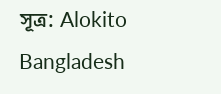সূত্র: Alokito Bangladesh